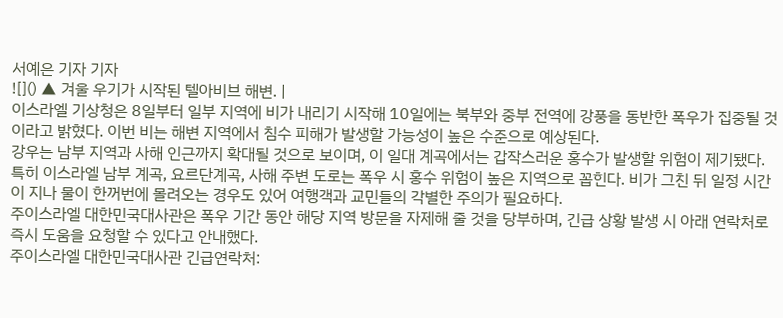서예은 기자 기자
![]() ▲ 겨울 우기가 시작된 텔아비브 해변. |
이스라엘 기상청은 8일부터 일부 지역에 비가 내리기 시작해 10일에는 북부와 중부 전역에 강풍을 동반한 폭우가 집중될 것이라고 밝혔다. 이번 비는 해변 지역에서 침수 피해가 발생할 가능성이 높은 수준으로 예상된다.
강우는 남부 지역과 사해 인근까지 확대될 것으로 보이며, 이 일대 계곡에서는 갑작스러운 홍수가 발생할 위험이 제기됐다.
특히 이스라엘 남부 계곡, 요르단계곡, 사해 주변 도로는 폭우 시 홍수 위험이 높은 지역으로 꼽힌다. 비가 그친 뒤 일정 시간이 지나 물이 한꺼번에 몰려오는 경우도 있어 여행객과 교민들의 각별한 주의가 필요하다.
주이스라엘 대한민국대사관은 폭우 기간 동안 해당 지역 방문을 자제해 줄 것을 당부하며, 긴급 상황 발생 시 아래 연락처로 즉시 도움을 요청할 수 있다고 안내했다.
주이스라엘 대한민국대사관 긴급연락처: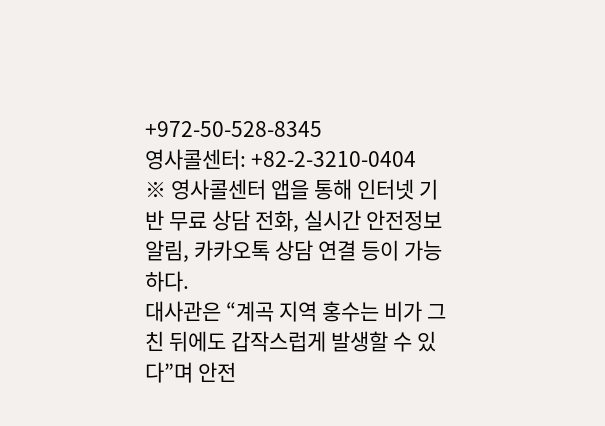+972-50-528-8345
영사콜센터: +82-2-3210-0404
※ 영사콜센터 앱을 통해 인터넷 기반 무료 상담 전화, 실시간 안전정보 알림, 카카오톡 상담 연결 등이 가능하다.
대사관은 “계곡 지역 홍수는 비가 그친 뒤에도 갑작스럽게 발생할 수 있다”며 안전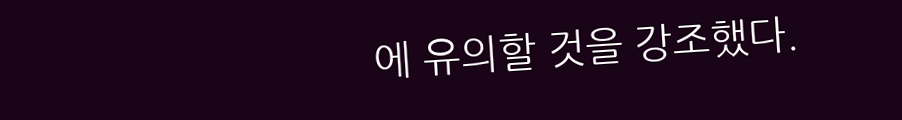에 유의할 것을 강조했다.